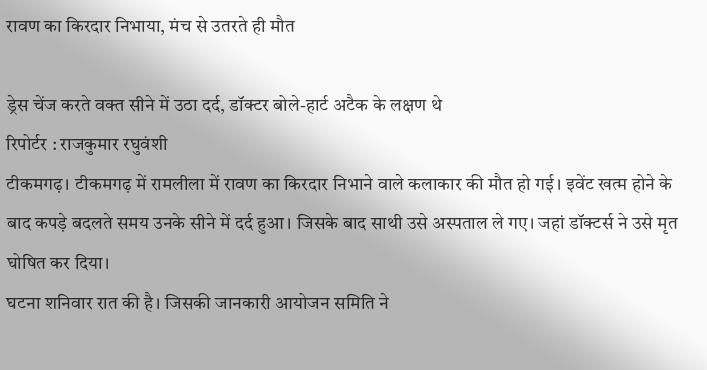रावण का किरदार निभाया, मंच से उतरते ही मौत

ड्रेस चेंज करते वक्त सीने में उठा दर्द, डॉक्टर बोले-हार्ट अटैक के लक्षण थे
रिपोर्टर : राजकुमार रघुवंशी
टीकमगढ़। टीकमगढ़ में रामलीला में रावण का किरदार निभाने वाले कलाकार की मौत हो गई। इवेंट खत्म होने के बाद कपड़े बदलते समय उनके सीने में दर्द हुआ। जिसके बाद साथी उसे अस्पताल ले गए। जहां डॉक्टर्स ने उसे मृत घोषित कर दिया।
घटना शनिवार रात की है। जिसकी जानकारी आयोजन समिति ने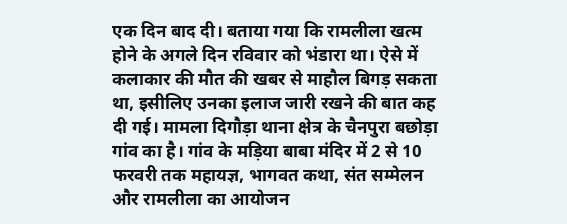एक दिन बाद दी। बताया गया कि रामलीला खत्म होने के अगले दिन रविवार को भंडारा था। ऐसे में कलाकार की मौत की खबर से माहौल बिगड़ सकता था, इसीलिए उनका इलाज जारी रखने की बात कह दी गई। मामला दिगौड़ा थाना क्षेत्र के चैनपुरा बछोड़ा गांव का है। गांव के मड़िया बाबा मंदिर में 2 से 10 फरवरी तक महायज्ञ, भागवत कथा, संत सम्मेलन और रामलीला का आयोजन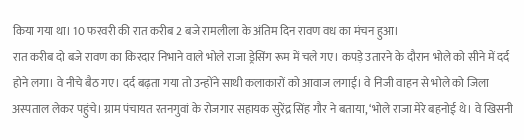किया गया था। 10 फरवरी की रात करीब 2 बजे रामलीला के अंतिम दिन रावण वध का मंचन हुआ।
रात करीब दो बजे रावण का किरदार निभाने वाले भोले राजा ड्रेसिंग रूम में चले गए। कपड़े उतारने के दौरान भोले को सीने में दर्द होने लगा। वे नीचे बैठ गए। दर्द बढ़ता गया तो उन्होंने साथी कलाकारों को आवाज लगाई। वे निजी वाहन से भोले को जिला अस्पताल लेकर पहुंचे। ग्राम पंचायत रतनगुवां के रोजगार सहायक सुरेंद्र सिंह गौर ने बताया, ‘भोले राजा मेरे बहनोई थे। वे खिसनी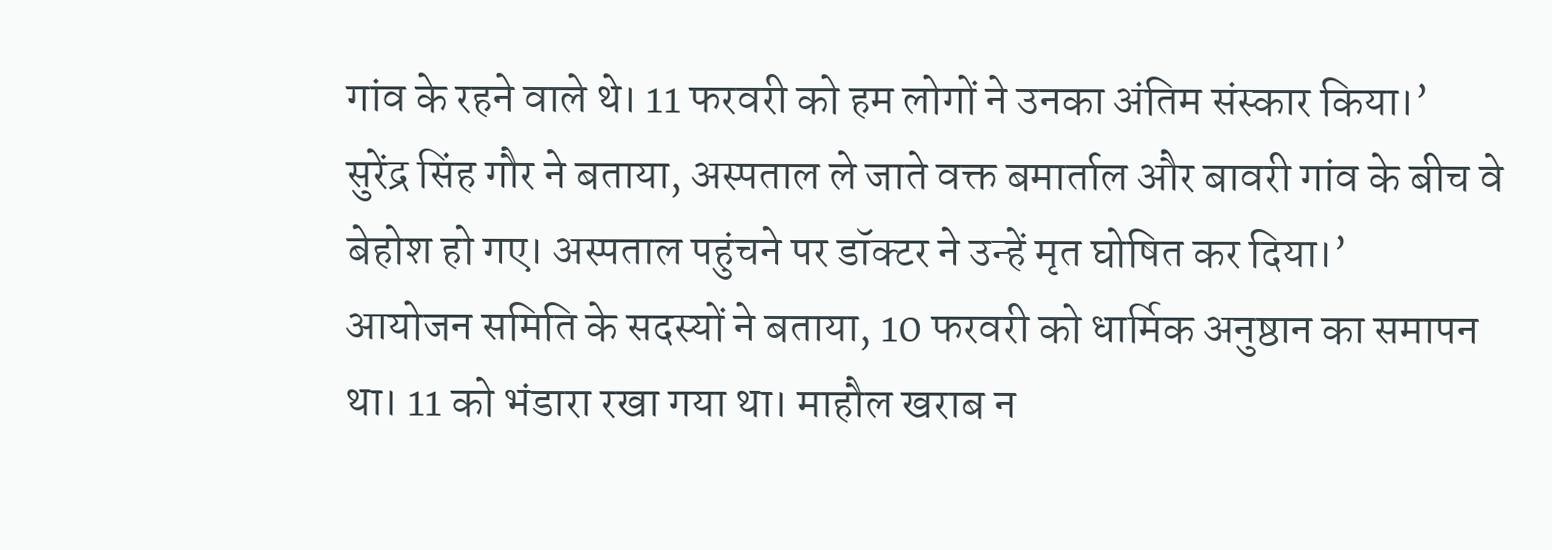गांव के रहने वाले थे। 11 फरवरी को हम लोगों ने उनका अंतिम संस्कार किया।’
सुरेंद्र सिंह गौर ने बताया, अस्पताल ले जाते वक्त बमार्ताल और बावरी गांव के बीच वे बेहोश हो गए। अस्पताल पहुंचने पर डॉक्टर ने उन्हें मृत घोषित कर दिया।’
आयोजन समिति के सदस्यों ने बताया, 10 फरवरी को धार्मिक अनुष्ठान का समापन था। 11 को भंडारा रखा गया था। माहौल खराब न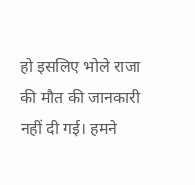हो इसलिए भोले राजा की मौत की जानकारी नहीं दी गई। हमने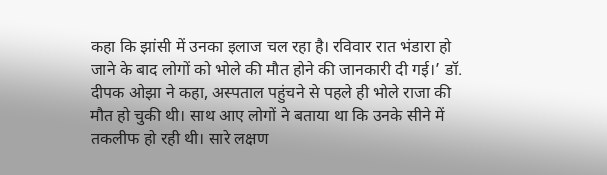कहा कि झांसी में उनका इलाज चल रहा है। रविवार रात भंडारा हो जाने के बाद लोगों को भोले की मौत होने की जानकारी दी गई।’ डॉ. दीपक ओझा ने कहा, अस्पताल पहुंचने से पहले ही भोले राजा की मौत हो चुकी थी। साथ आए लोगों ने बताया था कि उनके सीने में तकलीफ हो रही थी। सारे लक्षण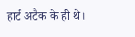हार्ट अटैक के ही थे।